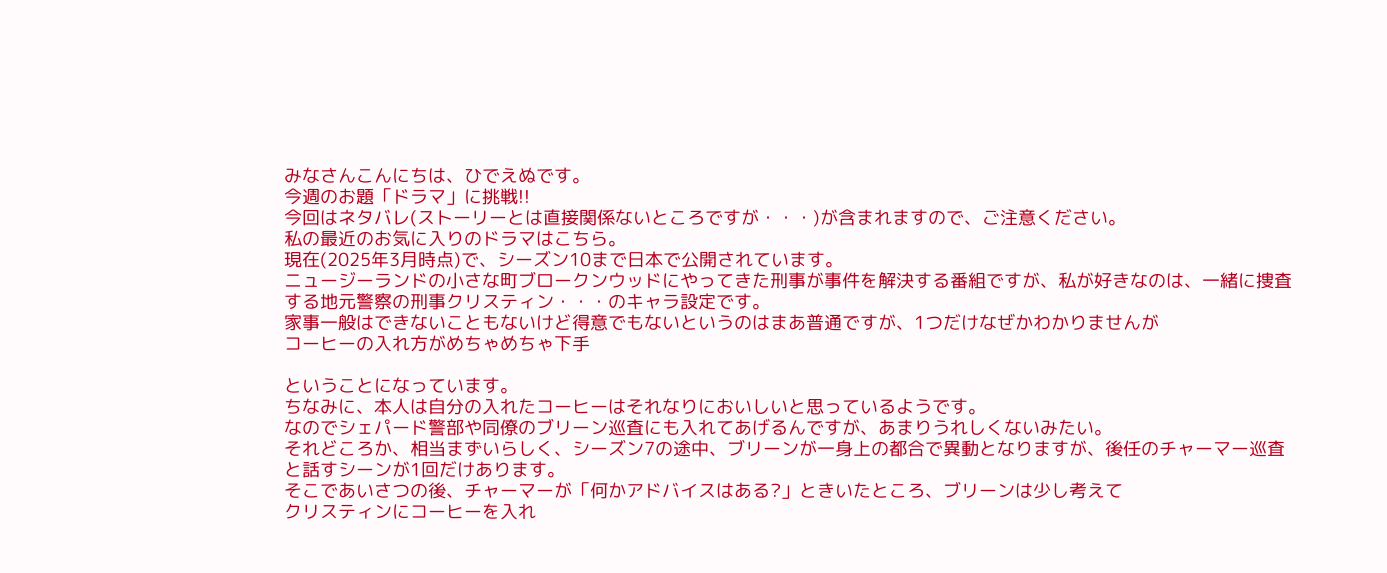みなさんこんにちは、ひでえぬです。
今週のお題「ドラマ」に挑戦!!
今回はネタバレ(ストーリーとは直接関係ないところですが・・・)が含まれますので、ご注意ください。
私の最近のお気に入りのドラマはこちら。
現在(2025年3月時点)で、シーズン10まで日本で公開されています。
ニュージーランドの小さな町ブロークンウッドにやってきた刑事が事件を解決する番組ですが、私が好きなのは、一緒に捜査する地元警察の刑事クリスティン・・・のキャラ設定です。
家事一般はできないこともないけど得意でもないというのはまあ普通ですが、1つだけなぜかわかりませんが
コーヒーの入れ方がめちゃめちゃ下手

ということになっています。
ちなみに、本人は自分の入れたコーヒーはそれなりにおいしいと思っているようです。
なのでシェパード警部や同僚のブリーン巡査にも入れてあげるんですが、あまりうれしくないみたい。
それどころか、相当まずいらしく、シーズン7の途中、ブリーンが一身上の都合で異動となりますが、後任のチャーマー巡査と話すシーンが1回だけあります。
そこであいさつの後、チャーマーが「何かアドバイスはある?」ときいたところ、ブリーンは少し考えて
クリスティンにコーヒーを入れ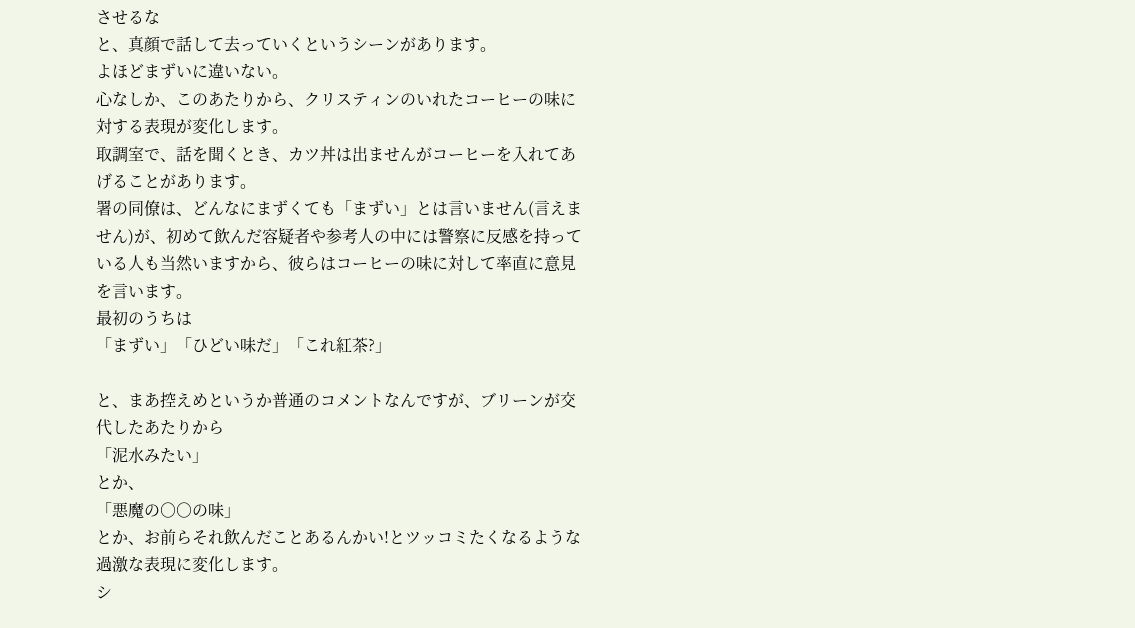させるな
と、真顔で話して去っていくというシーンがあります。
よほどまずいに違いない。
心なしか、このあたりから、クリスティンのいれたコーヒーの味に対する表現が変化します。
取調室で、話を聞くとき、カツ丼は出ませんがコーヒーを入れてあげることがあります。
署の同僚は、どんなにまずくても「まずい」とは言いません(言えません)が、初めて飲んだ容疑者や参考人の中には警察に反感を持っている人も当然いますから、彼らはコーヒーの味に対して率直に意見を言います。
最初のうちは
「まずい」「ひどい味だ」「これ紅茶?」

と、まあ控えめというか普通のコメントなんですが、ブリーンが交代したあたりから
「泥水みたい」
とか、
「悪魔の○○の味」
とか、お前らそれ飲んだことあるんかい!とツッコミたくなるような過激な表現に変化します。
シ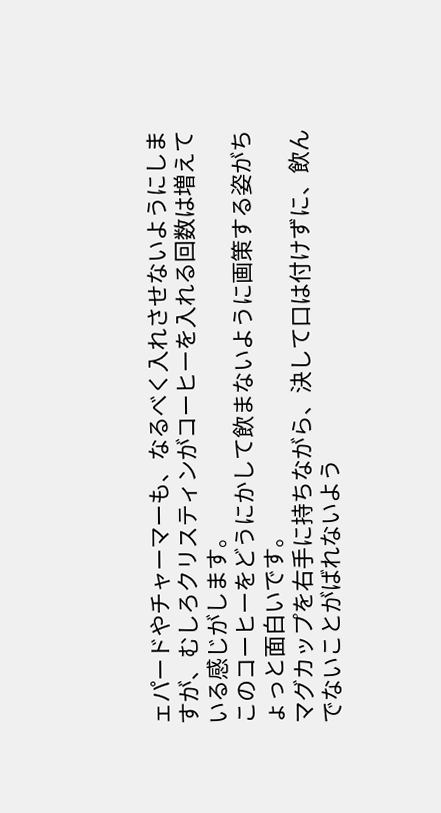ェパードやチャーマーも、なるべく入れさせないようにしますが、むしろクリスティンがコーヒーを入れる回数は増えている感じがします。
このコーヒーをどうにかして飲まないように画策する姿がちょっと面白いです。
マグカップを右手に持ちながら、決して口は付けずに、飲んでないことがばれないよう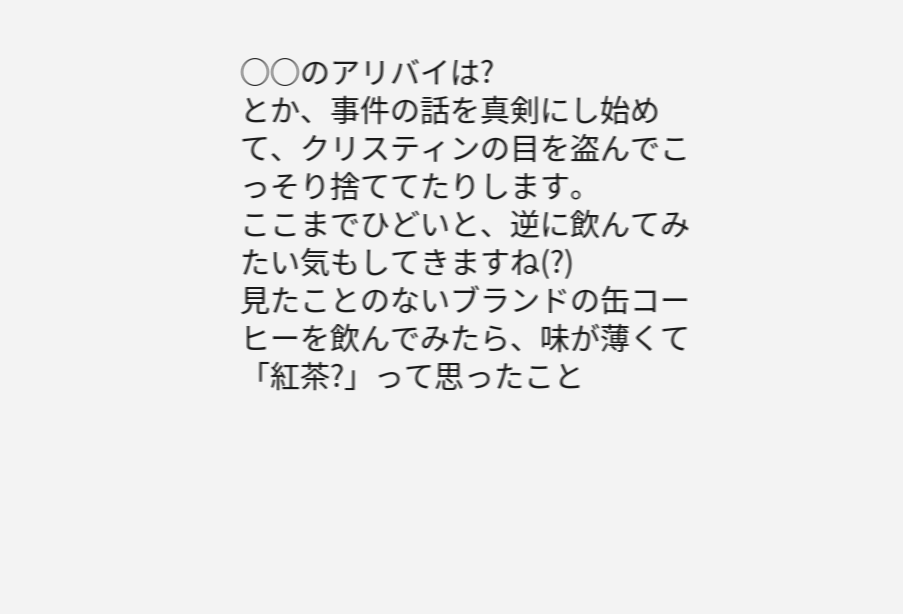○○のアリバイは?
とか、事件の話を真剣にし始めて、クリスティンの目を盗んでこっそり捨ててたりします。
ここまでひどいと、逆に飲んてみたい気もしてきますね(?)
見たことのないブランドの缶コーヒーを飲んでみたら、味が薄くて「紅茶?」って思ったこと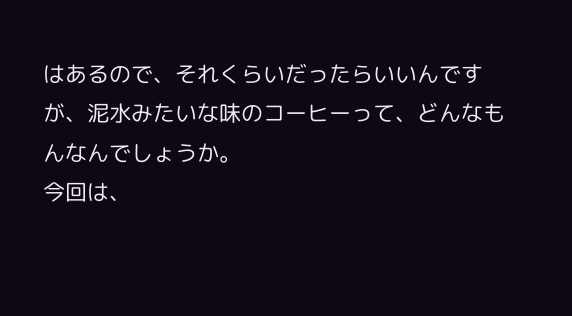はあるので、それくらいだったらいいんですが、泥水みたいな味のコーヒーって、どんなもんなんでしょうか。
今回は、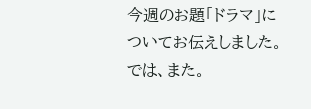今週のお題「ドラマ」についてお伝えしました。
では、また。